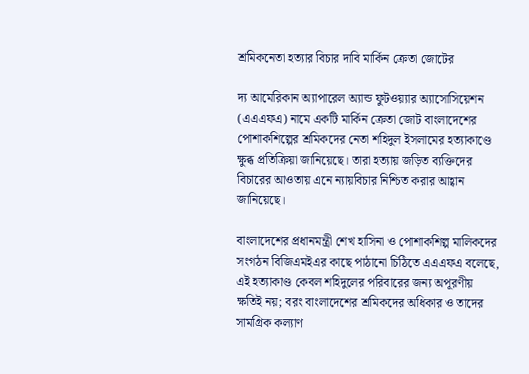শ্রমিকনেতা হত্যার বিচার দাবি মার্কিন ক্রেতা জোটের

দ্য আমেরিকান অ্যাপারেল অ্যান্ড ফুটওয়্যার অ্যাসোসিয়েশন (এএএফএ) নামে একটি মার্কিন ক্রেতা জোট বাংলাদেশের পোশাকশিল্পের শ্রমিকদের নেতা শহিদুল ইসলামের হত্যাকাণ্ডে ক্ষুব্ধ প্রতিক্রিয়া জানিয়েছে। তারা হত্যায় জড়িত ব্যক্তিদের বিচারের আওতায় এনে ন্যায়বিচার নিশ্চিত করার আহ্বান জানিয়েছে।

বাংলাদেশের প্রধানমন্ত্রী শেখ হাসিনা ও পোশাকশিল্প মালিকদের সংগঠন বিজিএমইএর কাছে পাঠানো চিঠিতে এএএফএ বলেছে, এই হত্যাকাণ্ড কেবল শহিদুলের পরিবারের জন্য অপূরণীয় ক্ষতিই নয়; বরং বাংলাদেশের শ্রমিকদের অধিকার ও তাদের সামগ্রিক কল্যাণ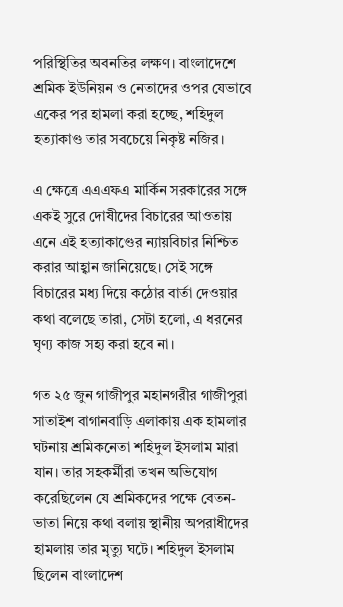পরিস্থিতির অবনতির লক্ষণ। বাংলাদেশে শ্রমিক ইউনিয়ন ও নেতাদের ওপর যেভাবে একের পর হামলা করা হচ্ছে, শহিদুল হত্যাকাণ্ড তার সবচেয়ে নিকৃষ্ট নজির।

এ ক্ষেত্রে এএএফএ মার্কিন সরকারের সঙ্গে একই সুরে দোষীদের বিচারের আওতায় এনে এই হত্যাকাণ্ডের ন্যায়বিচার নিশ্চিত করার আহ্বান জানিয়েছে। সেই সঙ্গে বিচারের মধ্য দিয়ে কঠোর বার্তা দেওয়ার কথা বলেছে তারা, সেটা হলো, এ ধরনের ঘৃণ্য কাজ সহ্য করা হবে না।

গত ২৫ জুন গাজীপুর মহানগরীর গাজীপুরা সাতাইশ বাগানবাড়ি এলাকায় এক হামলার ঘটনায় শ্রমিকনেতা শহিদুল ইসলাম মারা যান। তার সহকর্মীরা তখন অভিযোগ করেছিলেন যে শ্রমিকদের পক্ষে বেতন-ভাতা নিয়ে কথা বলায় স্থানীয় অপরাধীদের হামলায় তার মৃত্যু ঘটে। শহিদুল ইসলাম ছিলেন বাংলাদেশ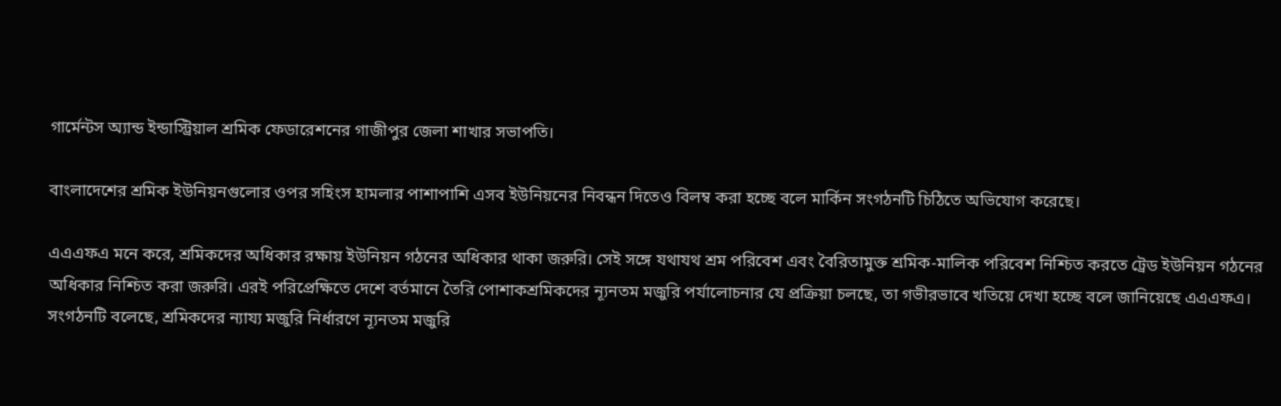গার্মেন্টস অ্যান্ড ইন্ডাস্ট্রিয়াল শ্রমিক ফেডারেশনের গাজীপুর জেলা শাখার সভাপতি।

বাংলাদেশের শ্রমিক ইউনিয়নগুলোর ওপর সহিংস হামলার পাশাপাশি এসব ইউনিয়নের নিবন্ধন দিতেও বিলম্ব করা হচ্ছে বলে মার্কিন সংগঠনটি চিঠিতে অভিযোগ করেছে।

এএএফএ মনে করে, শ্রমিকদের অধিকার রক্ষায় ইউনিয়ন গঠনের অধিকার থাকা জরুরি। সেই সঙ্গে যথাযথ শ্রম পরিবেশ এবং বৈরিতামুক্ত শ্রমিক-মালিক পরিবেশ নিশ্চিত করতে ট্রেড ইউনিয়ন গঠনের অধিকার নিশ্চিত করা জরুরি। এরই পরিপ্রেক্ষিতে দেশে বর্তমানে তৈরি পোশাকশ্রমিকদের ন্যূনতম মজুরি পর্যালোচনার যে প্রক্রিয়া চলছে, তা গভীরভাবে খতিয়ে দেখা হচ্ছে বলে জানিয়েছে এএএফএ। সংগঠনটি বলেছে, শ্রমিকদের ন্যায্য মজুরি নির্ধারণে ন্যূনতম মজুরি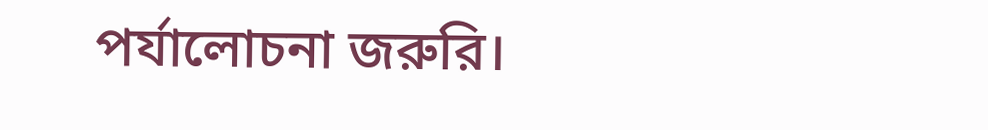পর্যালোচনা জরুরি।